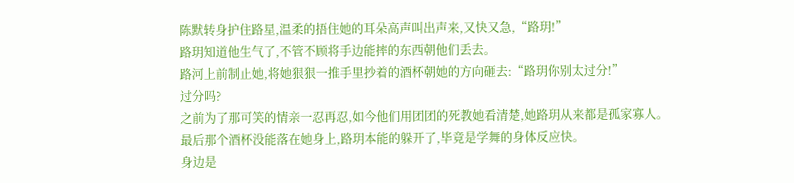陈默转身护住路星,温柔的捂住她的耳朵高声叫出声来,又快又急,“路玥!”
路玥知道他生气了,不管不顾将手边能摔的东西朝他们丢去。
路河上前制止她,将她狠狠一推手里抄着的酒杯朝她的方向砸去:“路玥你别太过分!”
过分吗?
之前为了那可笑的情亲一忍再忍,如今他们用团团的死教她看清楚,她路玥从来都是孤家寡人。
最后那个酒杯没能落在她身上,路玥本能的躲开了,毕竟是学舞的身体反应快。
身边是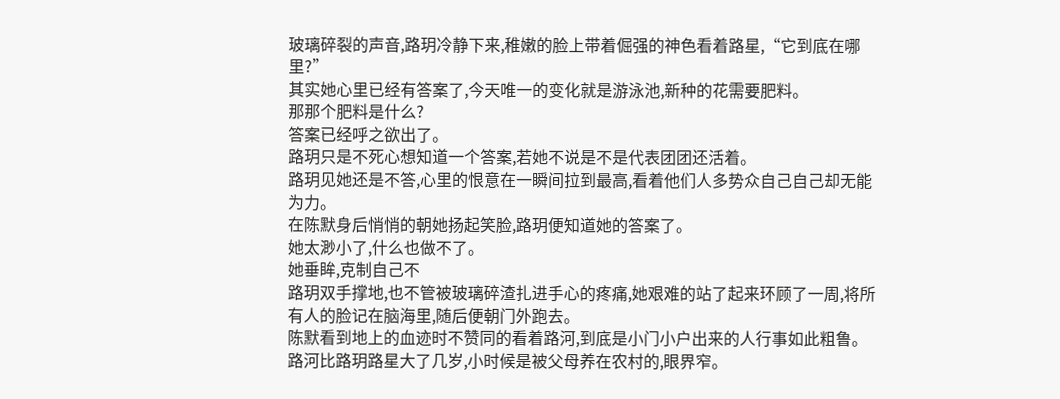玻璃碎裂的声音,路玥冷静下来,稚嫩的脸上带着倔强的神色看着路星,“它到底在哪里?”
其实她心里已经有答案了,今天唯一的变化就是游泳池,新种的花需要肥料。
那那个肥料是什么?
答案已经呼之欲出了。
路玥只是不死心想知道一个答案,若她不说是不是代表团团还活着。
路玥见她还是不答,心里的恨意在一瞬间拉到最高,看着他们人多势众自己自己却无能为力。
在陈默身后悄悄的朝她扬起笑脸,路玥便知道她的答案了。
她太渺小了,什么也做不了。
她垂眸,克制自己不
路玥双手撑地,也不管被玻璃碎渣扎进手心的疼痛,她艰难的站了起来环顾了一周,将所有人的脸记在脑海里,随后便朝门外跑去。
陈默看到地上的血迹时不赞同的看着路河,到底是小门小户出来的人行事如此粗鲁。
路河比路玥路星大了几岁,小时候是被父母养在农村的,眼界窄。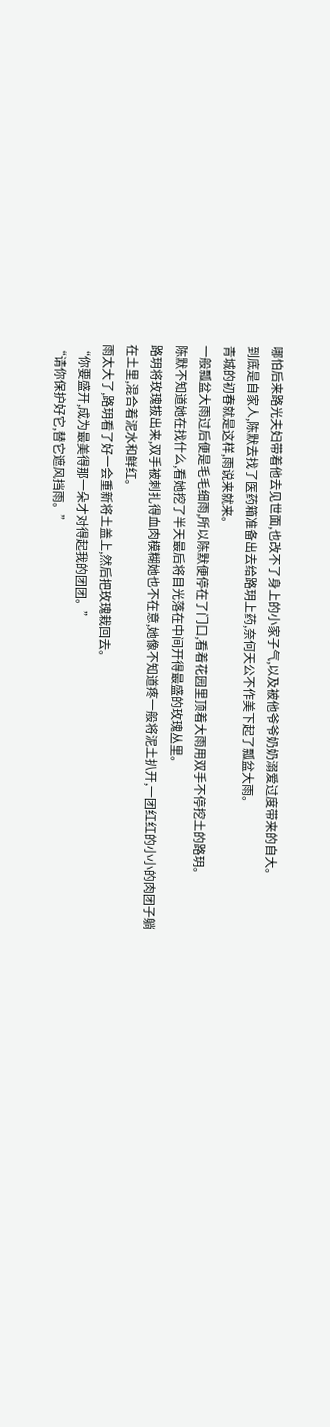哪怕后来路光夫妇带着他去见世面,也改不了身上的小家子气,以及被他爷爷奶奶溺爱过度带来的自大。
到底是自家人,陈默去找了医药箱准备出去给路玥上药,奈何天公不作美下起了瓢盆大雨。
青城的初春就是这样,雨说来就来。
一般瓢盆大雨过后便是毛毛细雨,所以陈默便停在了门口,看着花园里顶着大雨用双手不停挖土的路玥。
陈默不知道她在找什么,看她挖了半天最后将目光落在中间开得最盛的玫瑰丛里。
路玥将玫瑰拔出来,双手被刺扎得血肉模糊她也不在意,她像不知道疼一般将泥土扒开,一团红红的小小的肉团子躺在土里,混合着泥水和鲜红。
雨太大了,路玥看了好一会重新将土盖上,然后把玫瑰栽回去。
“你要盛开,成为最美得那一朵才对得起我的团团。”
“请你保护好它,替它遮风挡雨。”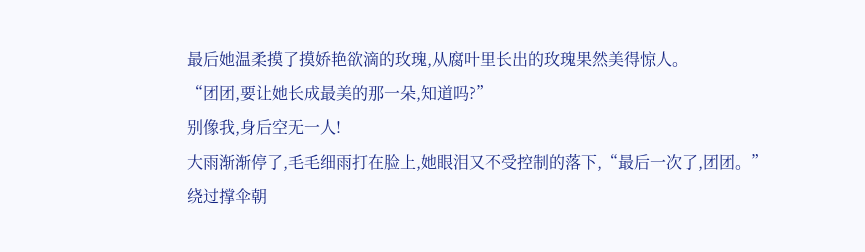最后她温柔摸了摸娇艳欲滴的玫瑰,从腐叶里长出的玫瑰果然美得惊人。
“团团,要让她长成最美的那一朵,知道吗?”
别像我,身后空无一人!
大雨渐渐停了,毛毛细雨打在脸上,她眼泪又不受控制的落下,“最后一次了,团团。”
绕过撑伞朝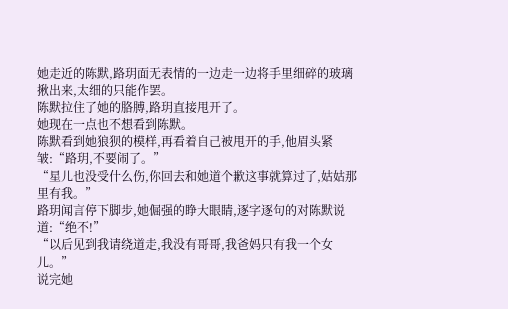她走近的陈默,路玥面无表情的一边走一边将手里细碎的玻璃揪出来,太细的只能作罢。
陈默拉住了她的胳膊,路玥直接甩开了。
她现在一点也不想看到陈默。
陈默看到她狼狈的模样,再看着自己被甩开的手,他眉头紧皱:“路玥,不要闹了。”
“星儿也没受什么伤,你回去和她道个歉这事就算过了,姑姑那里有我。”
路玥闻言停下脚步,她倔强的睁大眼睛,逐字逐句的对陈默说道:“绝不!”
“以后见到我请绕道走,我没有哥哥,我爸妈只有我一个女儿。”
说完她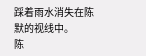踩着雨水消失在陈默的视线中。
陈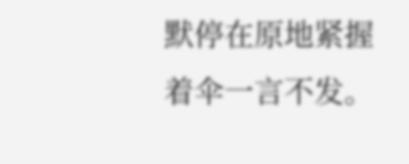默停在原地紧握着伞一言不发。